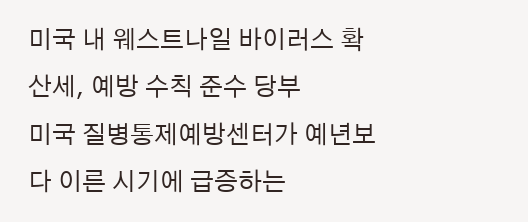미국 내 웨스트나일 바이러스 확산세, 예방 수칙 준수 당부
미국 질병통제예방센터가 예년보다 이른 시기에 급증하는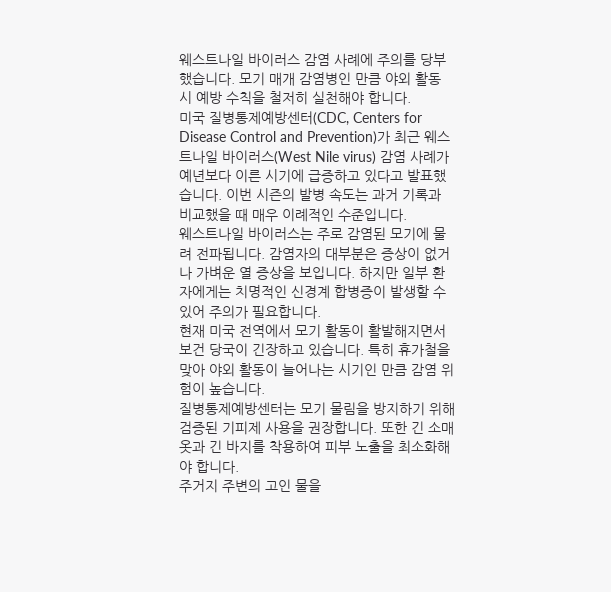웨스트나일 바이러스 감염 사례에 주의를 당부했습니다. 모기 매개 감염병인 만큼 야외 활동 시 예방 수칙을 철저히 실천해야 합니다.
미국 질병통제예방센터(CDC, Centers for Disease Control and Prevention)가 최근 웨스트나일 바이러스(West Nile virus) 감염 사례가 예년보다 이른 시기에 급증하고 있다고 발표했습니다. 이번 시즌의 발병 속도는 과거 기록과 비교했을 때 매우 이례적인 수준입니다.
웨스트나일 바이러스는 주로 감염된 모기에 물려 전파됩니다. 감염자의 대부분은 증상이 없거나 가벼운 열 증상을 보입니다. 하지만 일부 환자에게는 치명적인 신경계 합병증이 발생할 수 있어 주의가 필요합니다.
현재 미국 전역에서 모기 활동이 활발해지면서 보건 당국이 긴장하고 있습니다. 특히 휴가철을 맞아 야외 활동이 늘어나는 시기인 만큼 감염 위험이 높습니다.
질병통제예방센터는 모기 물림을 방지하기 위해 검증된 기피제 사용을 권장합니다. 또한 긴 소매 옷과 긴 바지를 착용하여 피부 노출을 최소화해야 합니다.
주거지 주변의 고인 물을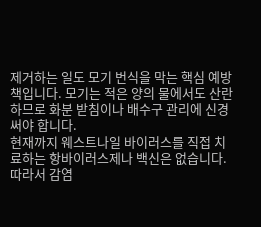제거하는 일도 모기 번식을 막는 핵심 예방책입니다. 모기는 적은 양의 물에서도 산란하므로 화분 받침이나 배수구 관리에 신경 써야 합니다.
현재까지 웨스트나일 바이러스를 직접 치료하는 항바이러스제나 백신은 없습니다. 따라서 감염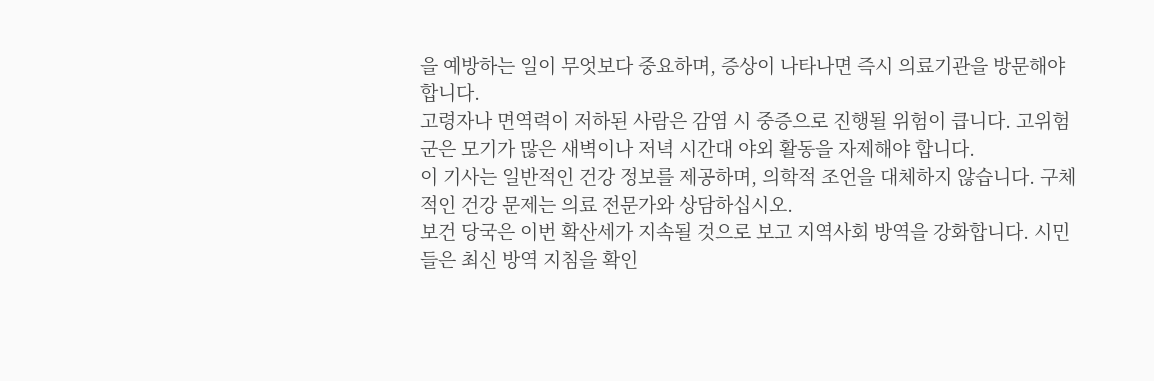을 예방하는 일이 무엇보다 중요하며, 증상이 나타나면 즉시 의료기관을 방문해야 합니다.
고령자나 면역력이 저하된 사람은 감염 시 중증으로 진행될 위험이 큽니다. 고위험군은 모기가 많은 새벽이나 저녁 시간대 야외 활동을 자제해야 합니다.
이 기사는 일반적인 건강 정보를 제공하며, 의학적 조언을 대체하지 않습니다. 구체적인 건강 문제는 의료 전문가와 상담하십시오.
보건 당국은 이번 확산세가 지속될 것으로 보고 지역사회 방역을 강화합니다. 시민들은 최신 방역 지침을 확인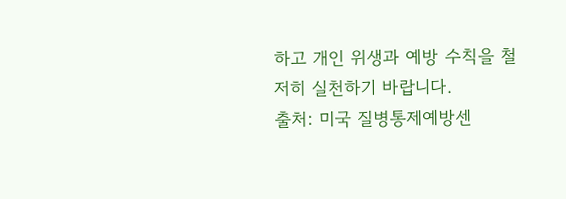하고 개인 위생과 예방 수칙을 철저히 실천하기 바랍니다.
출처: 미국 질병통제예방센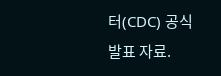터(CDC) 공식 발표 자료.